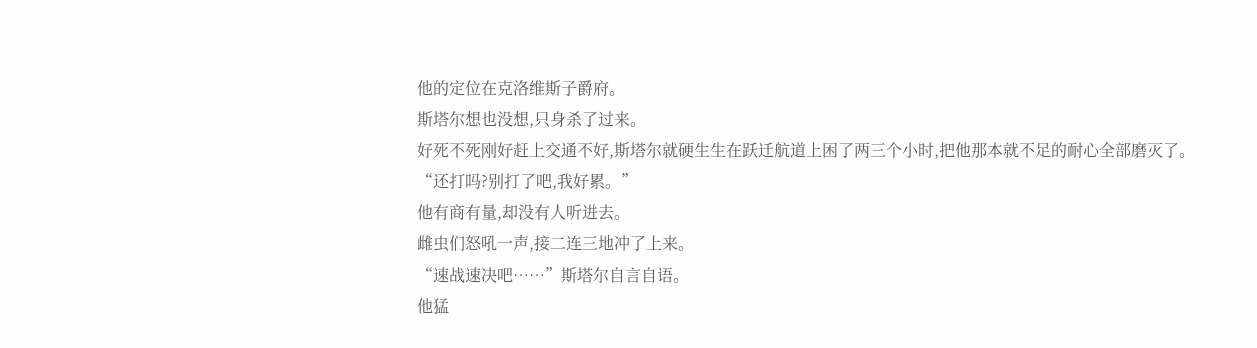他的定位在克洛维斯子爵府。
斯塔尔想也没想,只身杀了过来。
好死不死刚好赶上交通不好,斯塔尔就硬生生在跃迁航道上困了两三个小时,把他那本就不足的耐心全部磨灭了。
“还打吗?别打了吧,我好累。”
他有商有量,却没有人听进去。
雌虫们怒吼一声,接二连三地冲了上来。
“速战速决吧……”斯塔尔自言自语。
他猛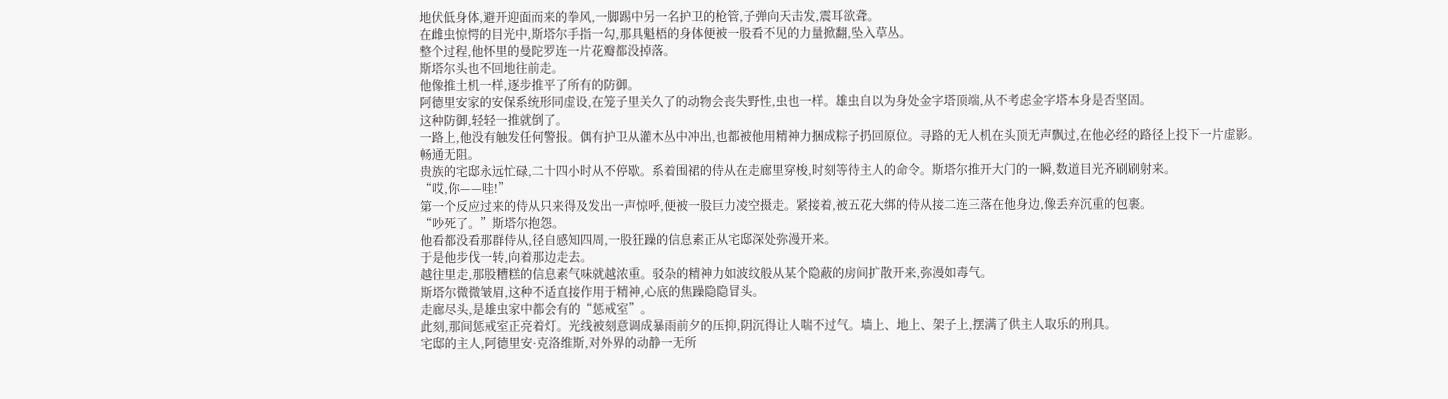地伏低身体,避开迎面而来的拳风,一脚踢中另一名护卫的枪管,子弹向天击发,震耳欲聋。
在雌虫惊愕的目光中,斯塔尔手指一勾,那具魁梧的身体便被一股看不见的力量掀翻,坠入草丛。
整个过程,他怀里的曼陀罗连一片花瓣都没掉落。
斯塔尔头也不回地往前走。
他像推土机一样,逐步推平了所有的防御。
阿德里安家的安保系统形同虚设,在笼子里关久了的动物会丧失野性,虫也一样。雄虫自以为身处金字塔顶端,从不考虑金字塔本身是否坚固。
这种防御,轻轻一推就倒了。
一路上,他没有触发任何警报。偶有护卫从灌木丛中冲出,也都被他用精神力捆成粽子扔回原位。寻路的无人机在头顶无声飘过,在他必经的路径上投下一片虚影。
畅通无阻。
贵族的宅邸永远忙碌,二十四小时从不停歇。系着围裙的侍从在走廊里穿梭,时刻等待主人的命令。斯塔尔推开大门的一瞬,数道目光齐刷刷射来。
“哎,你——哇!”
第一个反应过来的侍从只来得及发出一声惊呼,便被一股巨力凌空摄走。紧接着,被五花大绑的侍从接二连三落在他身边,像丢弃沉重的包裹。
“吵死了。”斯塔尔抱怨。
他看都没看那群侍从,径自感知四周,一股狂躁的信息素正从宅邸深处弥漫开来。
于是他步伐一转,向着那边走去。
越往里走,那股糟糕的信息素气味就越浓重。驳杂的精神力如波纹般从某个隐蔽的房间扩散开来,弥漫如毒气。
斯塔尔微微皱眉,这种不适直接作用于精神,心底的焦躁隐隐冒头。
走廊尽头,是雄虫家中都会有的“惩戒室”。
此刻,那间惩戒室正亮着灯。光线被刻意调成暴雨前夕的压抑,阴沉得让人喘不过气。墙上、地上、架子上,摆满了供主人取乐的刑具。
宅邸的主人,阿德里安·克洛维斯,对外界的动静一无所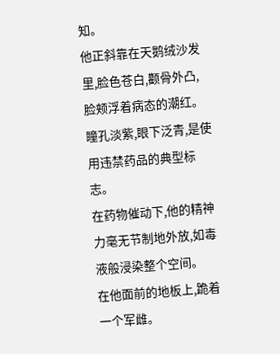知。
他正斜靠在天鹅绒沙发里,脸色苍白,颧骨外凸,脸颊浮着病态的潮红。瞳孔淡紫,眼下泛青,是使用违禁药品的典型标志。
在药物催动下,他的精神力毫无节制地外放,如毒液般浸染整个空间。
在他面前的地板上,跪着一个军雌。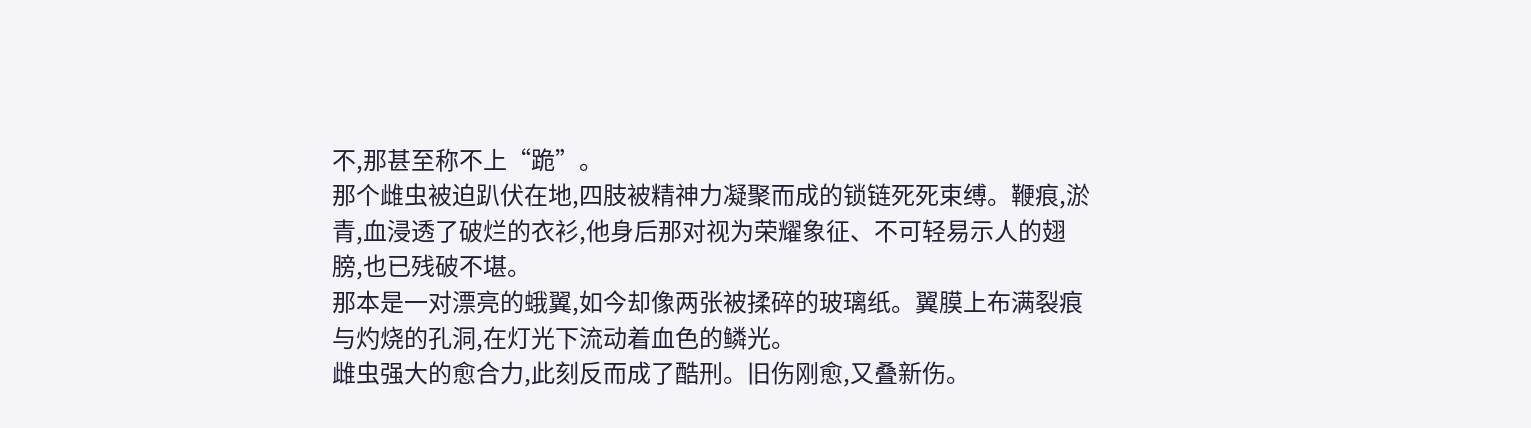不,那甚至称不上“跪”。
那个雌虫被迫趴伏在地,四肢被精神力凝聚而成的锁链死死束缚。鞭痕,淤青,血浸透了破烂的衣衫,他身后那对视为荣耀象征、不可轻易示人的翅膀,也已残破不堪。
那本是一对漂亮的蛾翼,如今却像两张被揉碎的玻璃纸。翼膜上布满裂痕与灼烧的孔洞,在灯光下流动着血色的鳞光。
雌虫强大的愈合力,此刻反而成了酷刑。旧伤刚愈,又叠新伤。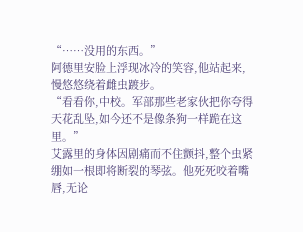“……没用的东西。”
阿德里安脸上浮现冰冷的笑容,他站起来,慢悠悠绕着雌虫踱步。
“看看你,中校。军部那些老家伙把你夸得天花乱坠,如今还不是像条狗一样跪在这里。”
艾露里的身体因剧痛而不住颤抖,整个虫紧绷如一根即将断裂的琴弦。他死死咬着嘴唇,无论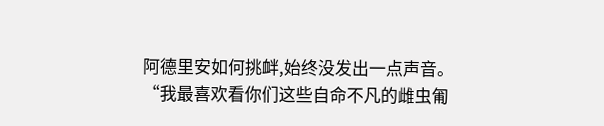阿德里安如何挑衅,始终没发出一点声音。
“我最喜欢看你们这些自命不凡的雌虫匍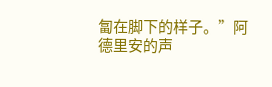匐在脚下的样子。”阿德里安的声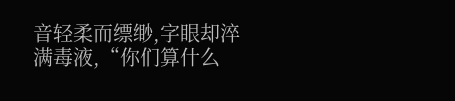音轻柔而缥缈,字眼却淬满毒液,“你们算什么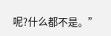呢?什么都不是。”